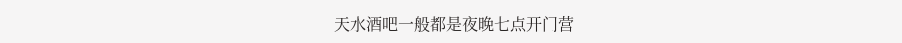天水酒吧一般都是夜晚七点开门营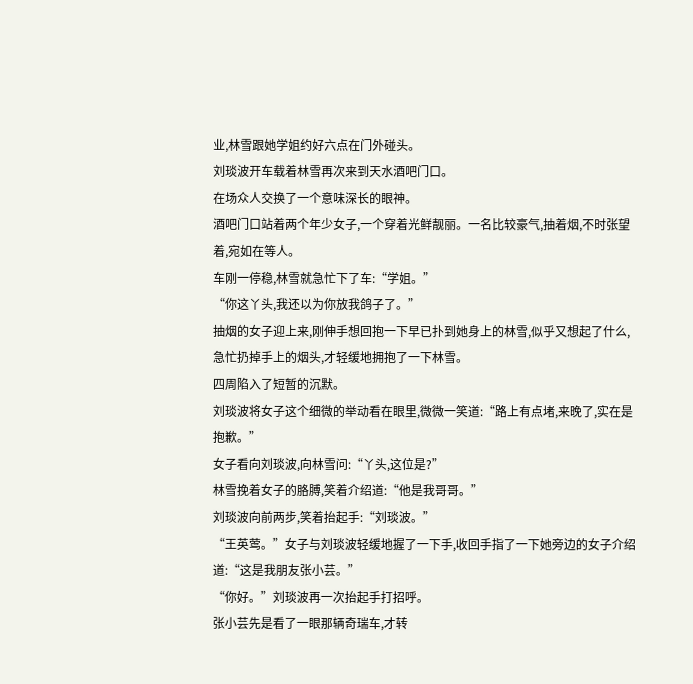业,林雪跟她学姐约好六点在门外碰头。
刘琰波开车载着林雪再次来到天水酒吧门口。
在场众人交换了一个意味深长的眼神。
酒吧门口站着两个年少女子,一个穿着光鲜靓丽。一名比较豪气,抽着烟,不时张望着,宛如在等人。
车刚一停稳,林雪就急忙下了车:“学姐。”
“你这丫头,我还以为你放我鸽子了。”
抽烟的女子迎上来,刚伸手想回抱一下早已扑到她身上的林雪,似乎又想起了什么,急忙扔掉手上的烟头,才轻缓地拥抱了一下林雪。
四周陷入了短暂的沉默。
刘琰波将女子这个细微的举动看在眼里,微微一笑道:“路上有点堵,来晚了,实在是抱歉。”
女子看向刘琰波,向林雪问:“丫头,这位是?”
林雪挽着女子的胳膊,笑着介绍道:“他是我哥哥。”
刘琰波向前两步,笑着抬起手:“刘琰波。”
“王英莺。”女子与刘琰波轻缓地握了一下手,收回手指了一下她旁边的女子介绍道:“这是我朋友张小芸。”
“你好。”刘琰波再一次抬起手打招呼。
张小芸先是看了一眼那辆奇瑞车,才转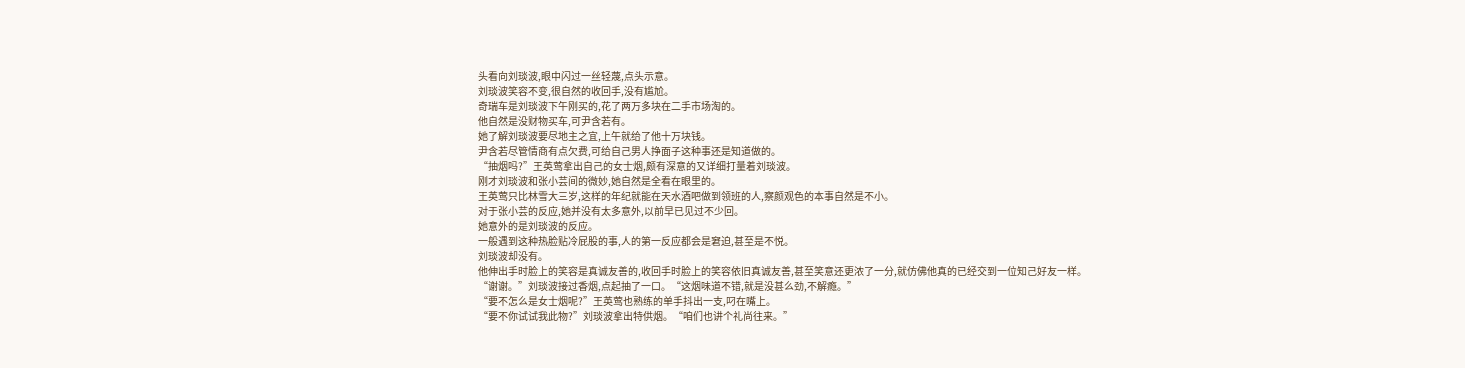头看向刘琰波,眼中闪过一丝轻蔑,点头示意。
刘琰波笑容不变,很自然的收回手,没有尴尬。
奇瑞车是刘琰波下午刚买的,花了两万多块在二手市场淘的。
他自然是没财物买车,可尹含若有。
她了解刘琰波要尽地主之宜,上午就给了他十万块钱。
尹含若尽管情商有点欠费,可给自己男人挣面子这种事还是知道做的。
“抽烟吗?”王英莺拿出自己的女士烟,颇有深意的又详细打量着刘琰波。
刚才刘琰波和张小芸间的微妙,她自然是全看在眼里的。
王英莺只比林雪大三岁,这样的年纪就能在天水酒吧做到领班的人,察颜观色的本事自然是不小。
对于张小芸的反应,她并没有太多意外,以前早已见过不少回。
她意外的是刘琰波的反应。
一般遇到这种热脸贴冷屁股的事,人的第一反应都会是窘迫,甚至是不悦。
刘琰波却没有。
他伸出手时脸上的笑容是真诚友善的,收回手时脸上的笑容依旧真诚友善,甚至笑意还更浓了一分,就仿佛他真的已经交到一位知己好友一样。
“谢谢。”刘琰波接过香烟,点起抽了一口。“这烟味道不错,就是没甚么劲,不解瘾。”
“要不怎么是女士烟呢?”王英莺也熟练的单手抖出一支,叼在嘴上。
“要不你试试我此物?”刘琰波拿出特供烟。“咱们也讲个礼尚往来。”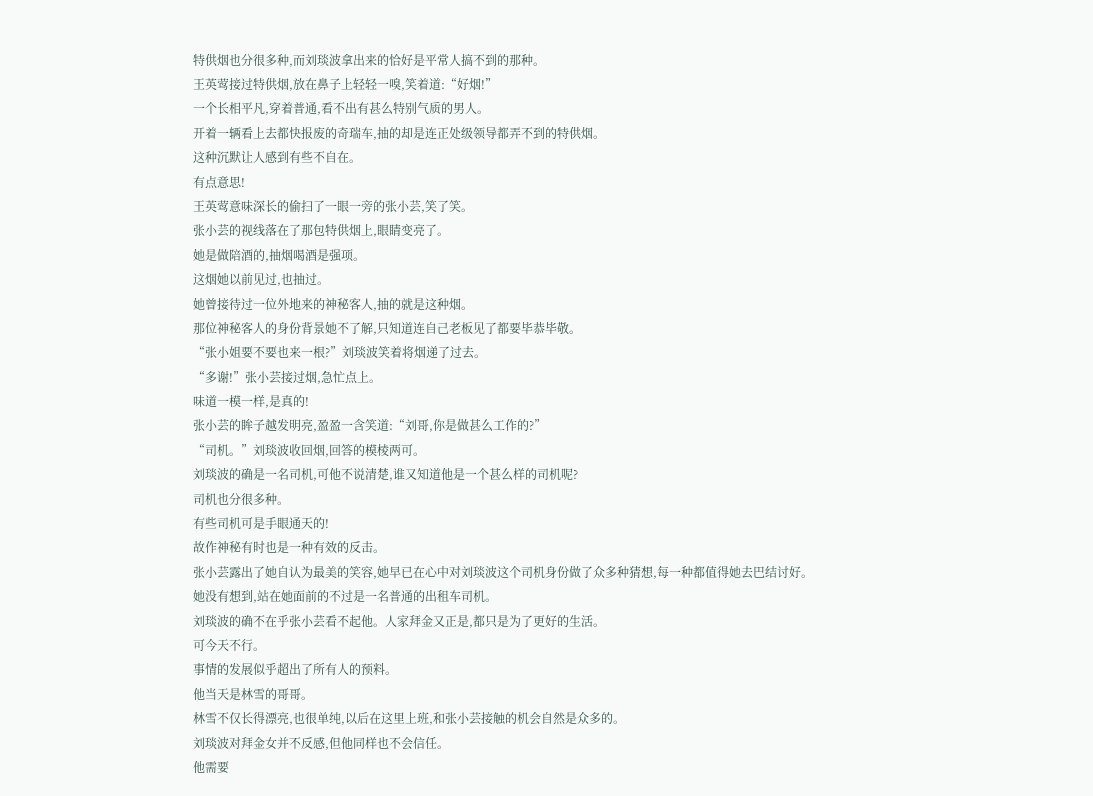特供烟也分很多种,而刘琰波拿出来的恰好是平常人搞不到的那种。
王英莺接过特供烟,放在鼻子上轻轻一嗅,笑着道:“好烟!”
一个长相平凡,穿着普通,看不出有甚么特别气质的男人。
开着一辆看上去都快报废的奇瑞车,抽的却是连正处级领导都弄不到的特供烟。
这种沉默让人感到有些不自在。
有点意思!
王英莺意味深长的偷扫了一眼一旁的张小芸,笑了笑。
张小芸的视线落在了那包特供烟上,眼睛变亮了。
她是做陪酒的,抽烟喝酒是强项。
这烟她以前见过,也抽过。
她曾接待过一位外地来的神秘客人,抽的就是这种烟。
那位神秘客人的身份背景她不了解,只知道连自己老板见了都要毕恭毕敬。
“张小姐要不要也来一根?”刘琰波笑着将烟递了过去。
“多谢!”张小芸接过烟,急忙点上。
味道一模一样,是真的!
张小芸的眸子越发明亮,盈盈一含笑道:“刘哥,你是做甚么工作的?”
“司机。”刘琰波收回烟,回答的模棱两可。
刘琰波的确是一名司机,可他不说清楚,谁又知道他是一个甚么样的司机呢?
司机也分很多种。
有些司机可是手眼通天的!
故作神秘有时也是一种有效的反击。
张小芸露出了她自认为最美的笑容,她早已在心中对刘琰波这个司机身份做了众多种猜想,每一种都值得她去巴结讨好。
她没有想到,站在她面前的不过是一名普通的出租车司机。
刘琰波的确不在乎张小芸看不起他。人家拜金又正是,都只是为了更好的生活。
可今天不行。
事情的发展似乎超出了所有人的预料。
他当天是林雪的哥哥。
林雪不仅长得漂亮,也很单纯,以后在这里上班,和张小芸接触的机会自然是众多的。
刘琰波对拜金女并不反感,但他同样也不会信任。
他需要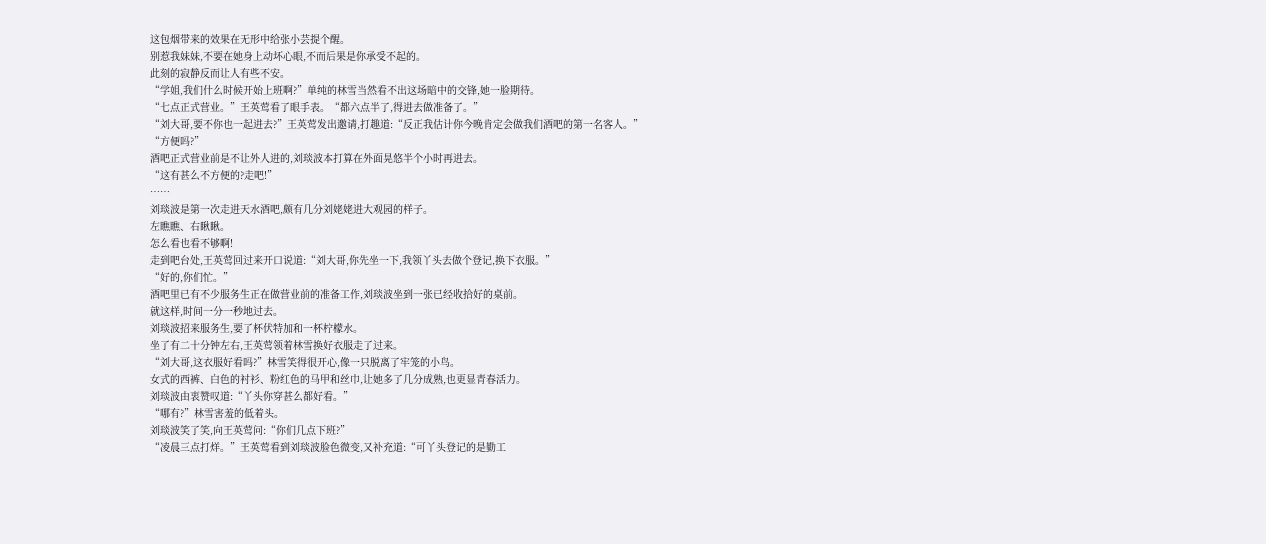这包烟带来的效果在无形中给张小芸提个醒。
别惹我妹妹,不要在她身上动坏心眼,不而后果是你承受不起的。
此刻的寂静反而让人有些不安。
“学姐,我们什么时候开始上班啊?”单纯的林雪当然看不出这场暗中的交锋,她一脸期待。
“七点正式营业。”王英莺看了眼手表。“都六点半了,得进去做准备了。”
“刘大哥,要不你也一起进去?”王英莺发出邀请,打趣道:“反正我估计你今晚肯定会做我们酒吧的第一名客人。”
“方便吗?”
酒吧正式营业前是不让外人进的,刘琰波本打算在外面晃悠半个小时再进去。
“这有甚么不方便的?走吧!”
……
刘琰波是第一次走进天水酒吧,颇有几分刘姥姥进大观园的样子。
左瞧瞧、右瞅瞅。
怎么看也看不够啊!
走到吧台处,王英莺回过来开口说道:“刘大哥,你先坐一下,我领丫头去做个登记,换下衣服。”
“好的,你们忙。”
酒吧里已有不少服务生正在做营业前的准备工作,刘琰波坐到一张已经收拾好的桌前。
就这样,时间一分一秒地过去。
刘琰波招来服务生,要了杯伏特加和一杯柠檬水。
坐了有二十分钟左右,王英莺领着林雪换好衣服走了过来。
“刘大哥,这衣服好看吗?”林雪笑得很开心,像一只脱离了牢笼的小鸟。
女式的西裤、白色的衬衫、粉红色的马甲和丝巾,让她多了几分成熟,也更显青春活力。
刘琰波由衷赞叹道:“丫头你穿甚么都好看。”
“哪有?”林雪害羞的低着头。
刘琰波笑了笑,向王英莺问:“你们几点下班?”
“凌晨三点打烊。”王英莺看到刘琰波脸色微变,又补充道:“可丫头登记的是勤工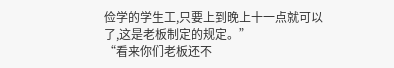俭学的学生工,只要上到晚上十一点就可以了,这是老板制定的规定。”
“看来你们老板还不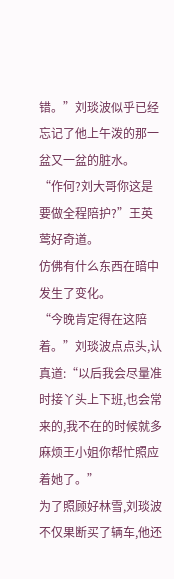错。”刘琰波似乎已经忘记了他上午泼的那一盆又一盆的脏水。
“作何?刘大哥你这是要做全程陪护?”王英莺好奇道。
仿佛有什么东西在暗中发生了变化。
“今晚肯定得在这陪着。”刘琰波点点头,认真道:“以后我会尽量准时接丫头上下班,也会常来的,我不在的时候就多麻烦王小姐你帮忙照应着她了。”
为了照顾好林雪,刘琰波不仅果断买了辆车,他还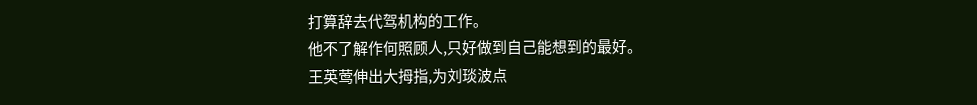打算辞去代驾机构的工作。
他不了解作何照顾人,只好做到自己能想到的最好。
王英莺伸出大拇指,为刘琰波点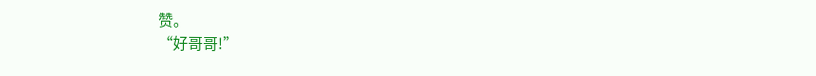赞。
“好哥哥!”